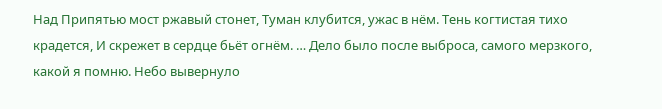Над Припятью мост ржавый стонет, Туман клубится, ужас в нём. Тень когтистая тихо крадется, И скрежет в сердце бьёт огнём. … Дело было после выброса, самого мерзкого, какой я помню. Небо вывернуло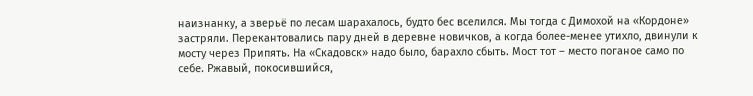наизнанку, а зверьё по лесам шарахалось, будто бес вселился. Мы тогда с Димохой на «Кордоне» застряли. Перекантовались пару дней в деревне новичков, а когда более-менее утихло, двинули к мосту через Припять. На «Скадовск» надо было, барахло сбыть. Мост тот – место поганое само по себе. Ржавый, покосившийся,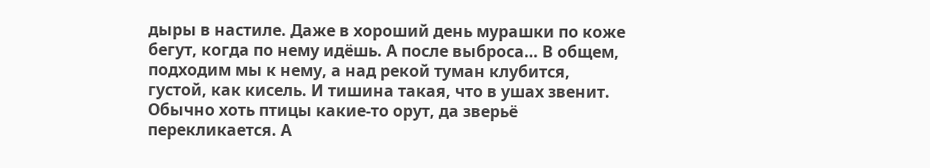дыры в настиле. Даже в хороший день мурашки по коже бегут, когда по нему идёшь. А после выброса… В общем, подходим мы к нему, а над рекой туман клубится, густой, как кисель. И тишина такая, что в ушах звенит. Обычно хоть птицы какие-то орут, да зверьё перекликается. А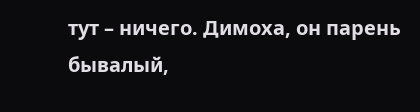тут – ничего. Димоха, он парень бывалый,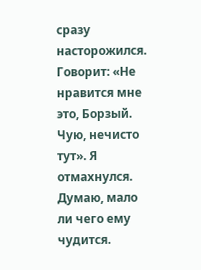сразу насторожился. Говорит: «Не нравится мне это, Борзый. Чую, нечисто тут». Я отмахнулся. Думаю, мало ли чего ему чудится.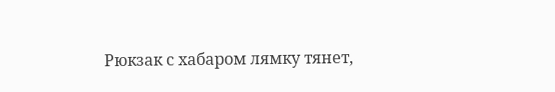Рюкзак с хабаром лямку тянет,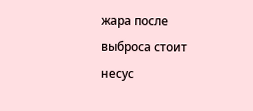жара после выброса стоит несус